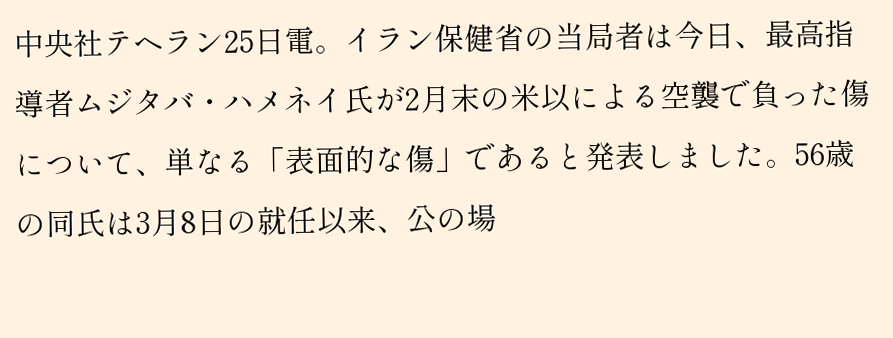中央社テヘラン25日電。イラン保健省の当局者は今日、最高指導者ムジタバ・ハメネイ氏が2月末の米以による空襲で負った傷について、単なる「表面的な傷」であると発表しました。56歳の同氏は3月8日の就任以来、公の場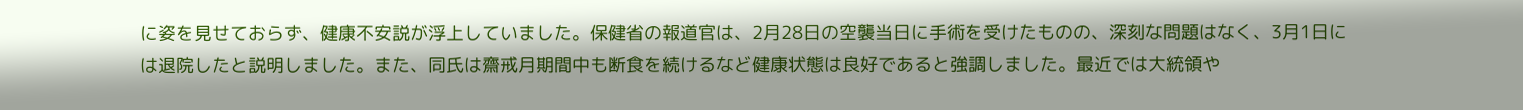に姿を見せておらず、健康不安説が浮上していました。保健省の報道官は、2月28日の空襲当日に手術を受けたものの、深刻な問題はなく、3月1日には退院したと説明しました。また、同氏は齋戒月期間中も断食を続けるなど健康状態は良好であると強調しました。最近では大統領や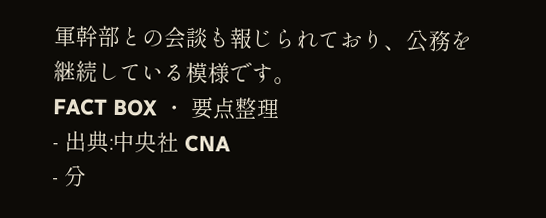軍幹部との会談も報じられており、公務を継続している模様です。
FACT BOX ・ 要点整理
- 出典:中央社 CNA
- 分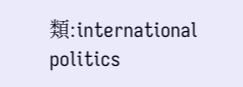類:international politics